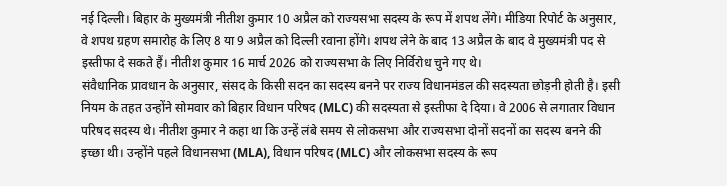नई दिल्ली। बिहार के मुख्यमंत्री नीतीश कुमार 10 अप्रैल को राज्यसभा सदस्य के रूप में शपथ लेंगे। मीडिया रिपोर्ट के अनुसार, वे शपथ ग्रहण समारोह के लिए 8 या 9 अप्रैल को दिल्ली रवाना होंगे। शपथ लेने के बाद 13 अप्रैल के बाद वे मुख्यमंत्री पद से इस्तीफा दे सकते हैं। नीतीश कुमार 16 मार्च 2026 को राज्यसभा के लिए निर्विरोध चुने गए थे।
संवैधानिक प्रावधान के अनुसार, संसद के किसी सदन का सदस्य बनने पर राज्य विधानमंडल की सदस्यता छोड़नी होती है। इसी नियम के तहत उन्होंने सोमवार को बिहार विधान परिषद (MLC) की सदस्यता से इस्तीफा दे दिया। वे 2006 से लगातार विधान परिषद सदस्य थे। नीतीश कुमार ने कहा था कि उन्हें लंबे समय से लोकसभा और राज्यसभा दोनों सदनों का सदस्य बनने की इच्छा थी। उन्होंने पहले विधानसभा (MLA), विधान परिषद (MLC) और लोकसभा सदस्य के रूप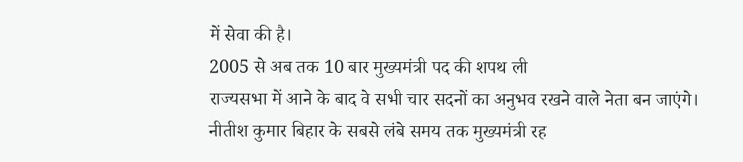में सेवा की है।
2005 से अब तक 10 बार मुख्यमंत्री पद की शपथ ली
राज्यसभा में आने के बाद वे सभी चार सदनों का अनुभव रखने वाले नेता बन जाएंगे। नीतीश कुमार बिहार के सबसे लंबे समय तक मुख्यमंत्री रह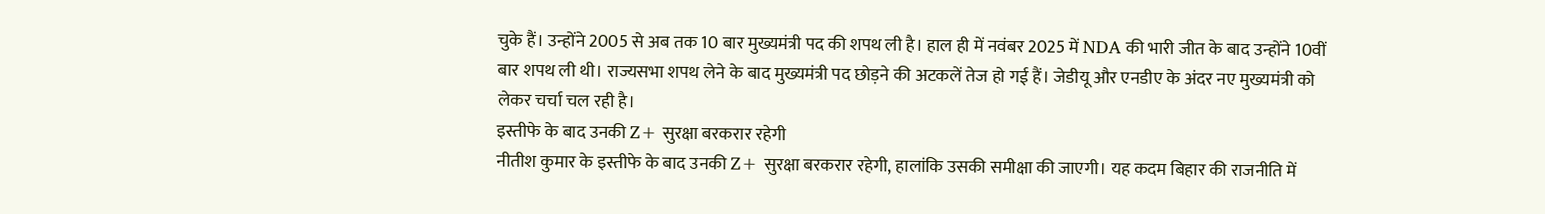चुके हैं। उन्होंने 2005 से अब तक 10 बार मुख्यमंत्री पद की शपथ ली है। हाल ही में नवंबर 2025 में NDA की भारी जीत के बाद उन्होंने 10वीं बार शपथ ली थी। राज्यसभा शपथ लेने के बाद मुख्यमंत्री पद छोड़ने की अटकलें तेज हो गई हैं। जेडीयू और एनडीए के अंदर नए मुख्यमंत्री को लेकर चर्चा चल रही है।
इस्तीफे के बाद उनकी Z+ सुरक्षा बरकरार रहेगी
नीतीश कुमार के इस्तीफे के बाद उनकी Z+ सुरक्षा बरकरार रहेगी, हालांकि उसकी समीक्षा की जाएगी। यह कदम बिहार की राजनीति में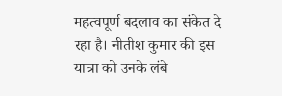महत्वपूर्ण बदलाव का संकेत दे रहा है। नीतीश कुमार की इस यात्रा को उनके लंबे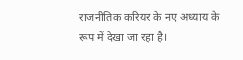राजनीतिक करियर के नए अध्याय के रूप में देखा जा रहा है।